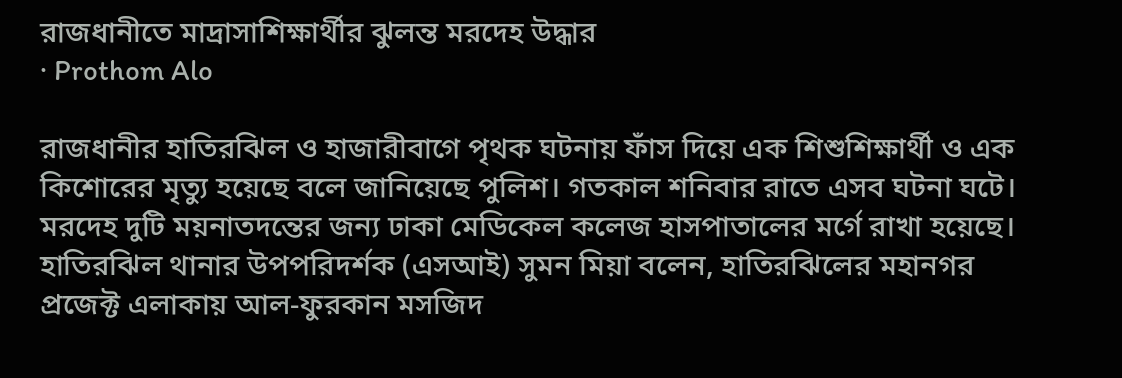রাজধানীতে মাদ্রাসাশিক্ষার্থীর ঝুলন্ত মরদেহ উদ্ধার
· Prothom Alo

রাজধানীর হাতিরঝিল ও হাজারীবাগে পৃথক ঘটনায় ফাঁস দিয়ে এক শিশুশিক্ষার্থী ও এক কিশোরের মৃত্যু হয়েছে বলে জানিয়েছে পুলিশ। গতকাল শনিবার রাতে এসব ঘটনা ঘটে। মরদেহ দুটি ময়নাতদন্তের জন্য ঢাকা মেডিকেল কলেজ হাসপাতালের মর্গে রাখা হয়েছে।
হাতিরঝিল থানার উপপরিদর্শক (এসআই) সুমন মিয়া বলেন, হাতিরঝিলের মহানগর প্রজেক্ট এলাকায় আল-ফুরকান মসজিদ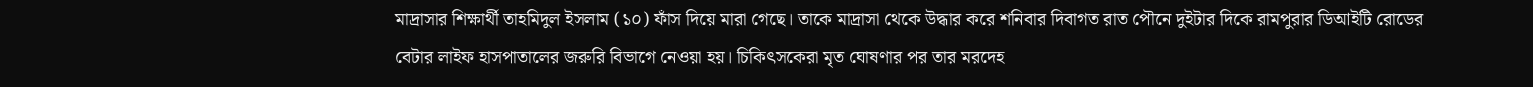মাদ্রাসার শিক্ষার্থী তাহমিদুল ইসলাম (১০) ফাঁস দিয়ে মারা গেছে। তাকে মাদ্রাসা থেকে উদ্ধার করে শনিবার দিবাগত রাত পৌনে দুইটার দিকে রামপুরার ডিআইটি রোডের বেটার লাইফ হাসপাতালের জরুরি বিভাগে নেওয়া হয়। চিকিৎসকেরা মৃত ঘোষণার পর তার মরদেহ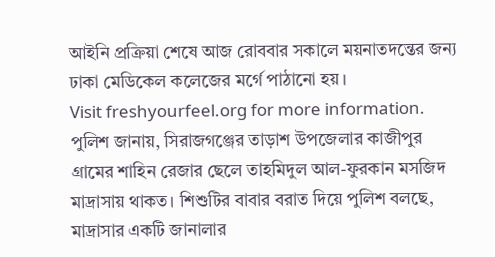আইনি প্রক্রিয়া শেষে আজ রোববার সকালে ময়নাতদন্তের জন্য ঢাকা মেডিকেল কলেজের মর্গে পাঠানো হয়।
Visit freshyourfeel.org for more information.
পুলিশ জানায়, সিরাজগঞ্জের তাড়াশ উপজেলার কাজীপুর গ্রামের শাহিন রেজার ছেলে তাহমিদুল আল-ফুরকান মসজিদ মাদ্রাসায় থাকত। শিশুটির বাবার বরাত দিয়ে পুলিশ বলছে, মাদ্রাসার একটি জানালার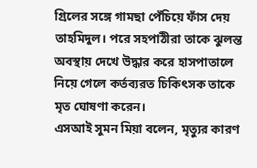গ্রিলের সঙ্গে গামছা পেঁচিয়ে ফাঁস দেয় তাহমিদুল। পরে সহপাঠীরা তাকে ঝুলন্ত অবস্থায় দেখে উদ্ধার করে হাসপাতালে নিয়ে গেলে কর্তব্যরত চিকিৎসক তাকে মৃত ঘোষণা করেন।
এসআই সুমন মিয়া বলেন, মৃত্যুর কারণ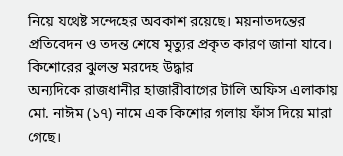নিয়ে যথেষ্ট সন্দেহের অবকাশ রয়েছে। ময়নাতদন্তের প্রতিবেদন ও তদন্ত শেষে মৃত্যুর প্রকৃত কারণ জানা যাবে।
কিশোরের ঝুলন্ত মরদেহ উদ্ধার
অন্যদিকে রাজধানীর হাজারীবাগের টালি অফিস এলাকায় মো. নাঈম (১৭) নামে এক কিশোর গলায় ফাঁস দিয়ে মারা গেছে।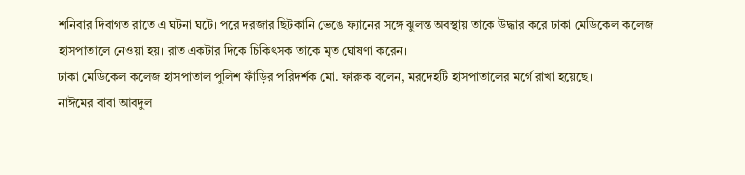শনিবার দিবাগত রাতে এ ঘটনা ঘটে। পরে দরজার ছিটকানি ভেঙে ফ্যানের সঙ্গে ঝুলন্ত অবস্থায় তাকে উদ্ধার করে ঢাকা মেডিকেল কলেজ হাসপাতালে নেওয়া হয়। রাত একটার দিকে চিকিৎসক তাকে মৃত ঘোষণা করেন।
ঢাকা মেডিকেল কলেজ হাসপাতাল পুলিশ ফাঁড়ির পরিদর্শক মো. ফারুক বলেন, মরদেহটি হাসপাতালের মর্গে রাখা হয়েছে।
নাঈমের বাবা আবদুল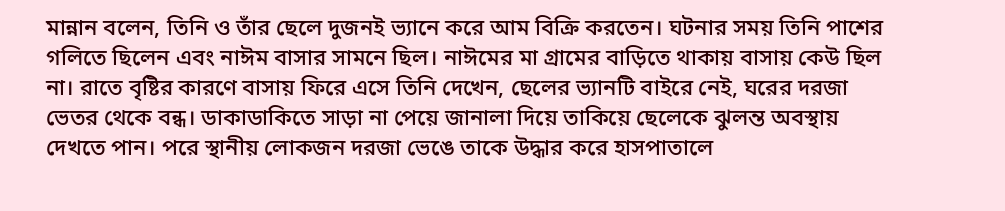মান্নান বলেন, তিনি ও তাঁর ছেলে দুজনই ভ্যানে করে আম বিক্রি করতেন। ঘটনার সময় তিনি পাশের গলিতে ছিলেন এবং নাঈম বাসার সামনে ছিল। নাঈমের মা গ্রামের বাড়িতে থাকায় বাসায় কেউ ছিল না। রাতে বৃষ্টির কারণে বাসায় ফিরে এসে তিনি দেখেন, ছেলের ভ্যানটি বাইরে নেই, ঘরের দরজা ভেতর থেকে বন্ধ। ডাকাডাকিতে সাড়া না পেয়ে জানালা দিয়ে তাকিয়ে ছেলেকে ঝুলন্ত অবস্থায় দেখতে পান। পরে স্থানীয় লোকজন দরজা ভেঙে তাকে উদ্ধার করে হাসপাতালে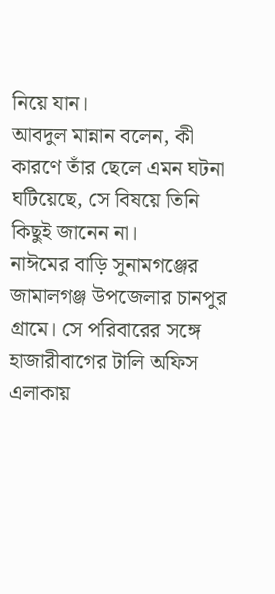নিয়ে যান।
আবদুল মান্নান বলেন, কী কারণে তাঁর ছেলে এমন ঘটনা ঘটিয়েছে, সে বিষয়ে তিনি কিছুই জানেন না।
নাঈমের বাড়ি সুনামগঞ্জের জামালগঞ্জ উপজেলার চানপুর গ্রামে। সে পরিবারের সঙ্গে হাজারীবাগের টালি অফিস এলাকায়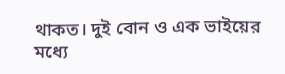থাকত। দুই বোন ও এক ভাইয়ের মধ্যে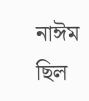নাঈম ছিল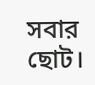সবার ছোট।